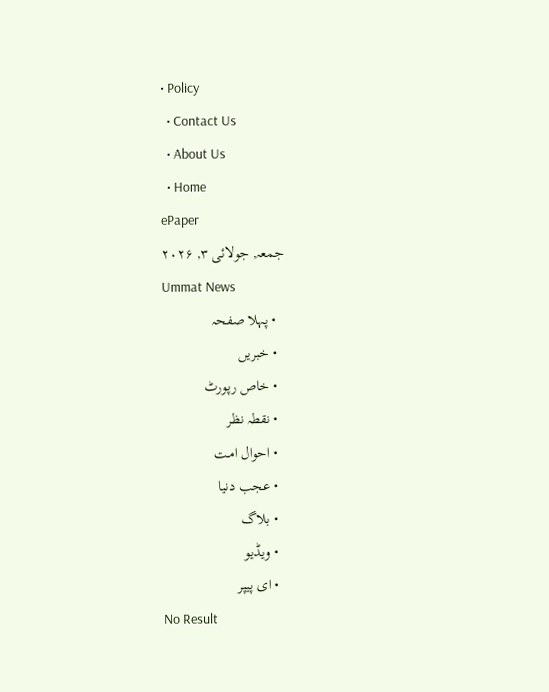• Policy
  • Contact Us
  • About Us
  • Home
ePaper
جمعہ, جولائی ۳, ۲۰۲۶
Ummat News
  • پہلا صفحہ
  • خبریں
  • خاص رپورٹ
  • نقطہ نظر
  • احوال امـت
  • عجب دنیا
  • بلاگ
  • ویڈیو
  • ای پیپر
No Result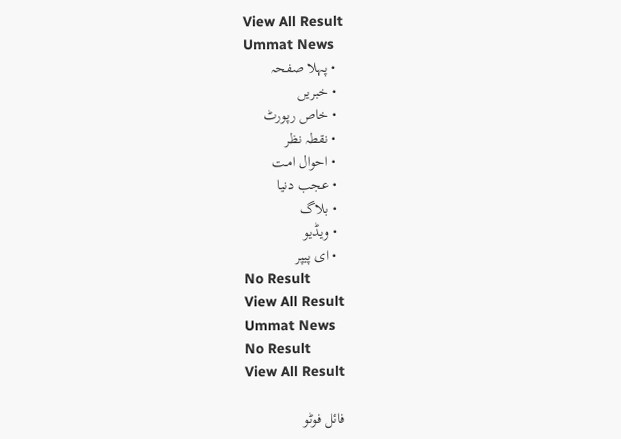View All Result
Ummat News
  • پہلا صفحہ
  • خبریں
  • خاص رپورٹ
  • نقطہ نظر
  • احوال امـت
  • عجب دنیا
  • بلاگ
  • ویڈیو
  • ای پیپر
No Result
View All Result
Ummat News
No Result
View All Result

فائل فوٹو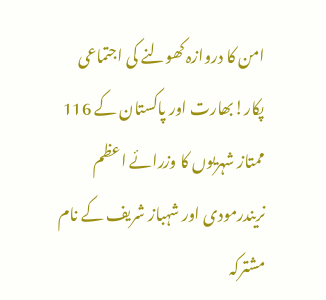امن کا دروازہ کھولنے کی اجتماعی پکار!بھارت اور پاکستان کے 116 ممتاز شہریوں کا وزرائے اعظم نریندرمودی اور شہباز شریف کے نام مشترکہ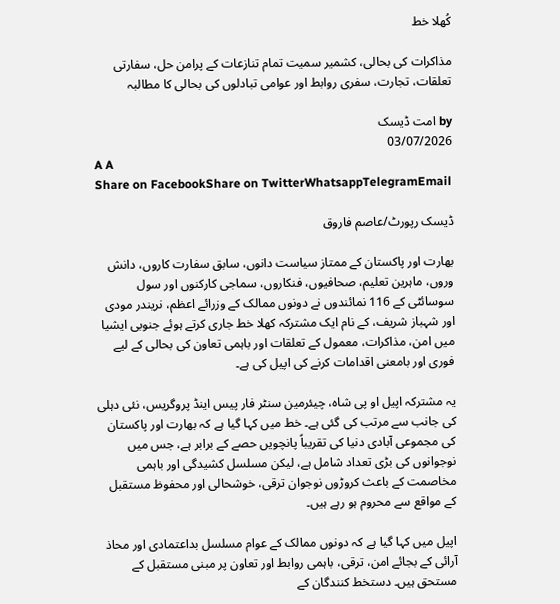کُھلا خط

مذاکرات کی بحالی، کشمیر سمیت تمام تنازعات کے پرامن حل، سفارتی تعلقات، تجارت، سفری روابط اور عوامی تبادلوں کی بحالی کا مطالبہ

by امت ڈیسک
03/07/2026
A A
Share on FacebookShare on TwitterWhatsappTelegramEmail

ڈیسک رپورٹ/عاصم فاروق

بھارت اور پاکستان کے ممتاز سیاست دانوں، سابق سفارت کاروں، دانش وروں، ماہرین تعلیم، صحافیوں، فنکاروں، سماجی کارکنوں اور سول سوسائٹی کے 116 نمائندوں نے دونوں ممالک کے وزرائے اعظم، نریندر مودی اور شہباز شریف، کے نام ایک مشترکہ کھلا خط جاری کرتے ہوئے جنوبی ایشیا میں امن، مذاکرات، معمول کے تعلقات اور باہمی تعاون کی بحالی کے لیے فوری اور بامعنی اقدامات کرنے کی اپیل کی ہے۔

یہ مشترکہ اپیل او پی شاہ، چیئرمین سنٹر فار پیس اینڈ پروگریس، نئی دہلی کی جانب سے مرتب کی گئی ہے۔ خط میں کہا گیا ہے کہ بھارت اور پاکستان کی مجموعی آبادی دنیا کی تقریباً پانچویں حصے کے برابر ہے، جس میں نوجوانوں کی بڑی تعداد شامل ہے، لیکن مسلسل کشیدگی اور باہمی مخاصمت کے باعث کروڑوں نوجوان ترقی، خوشحالی اور محفوظ مستقبل کے مواقع سے محروم ہو رہے ہیں۔

اپیل میں کہا گیا ہے کہ دونوں ممالک کے عوام مسلسل بداعتمادی اور محاذ آرائی کے بجائے امن، ترقی، باہمی روابط اور تعاون پر مبنی مستقبل کے مستحق ہیں۔ دستخط کنندگان کے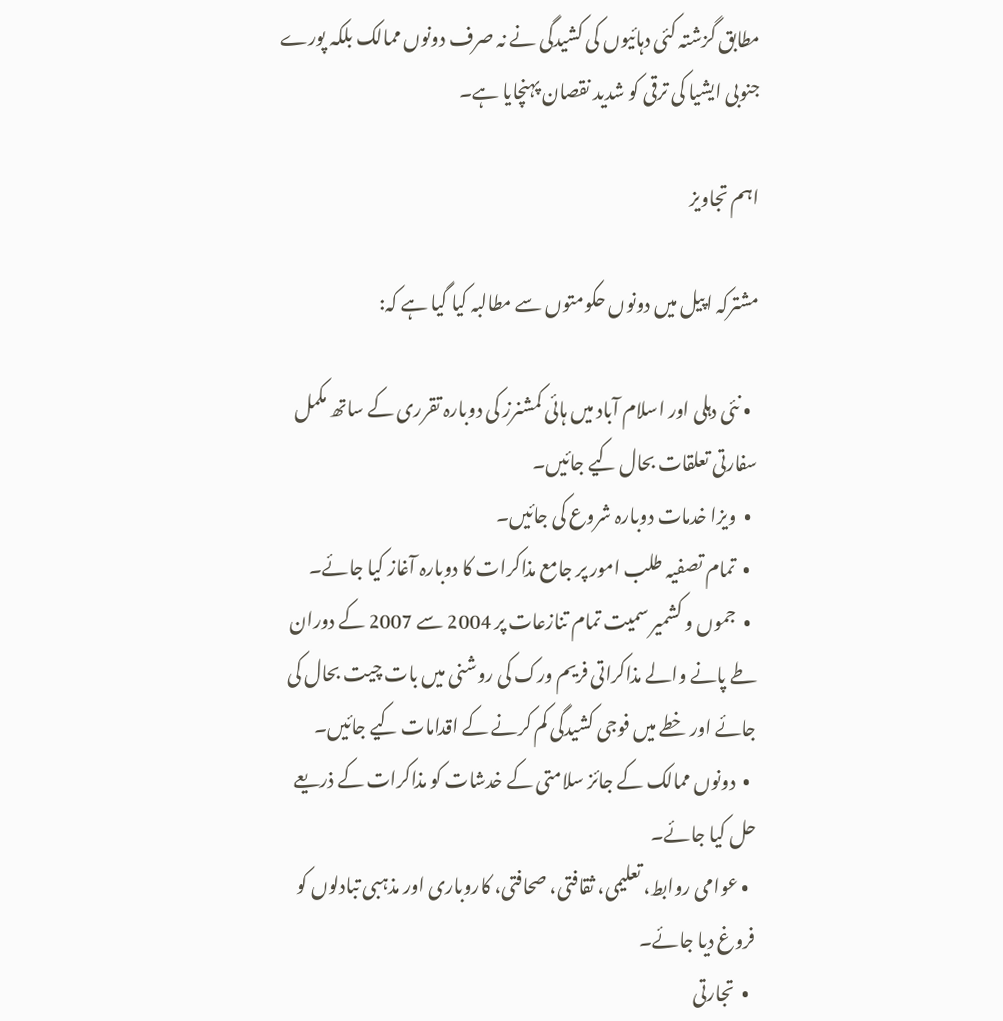مطابق گزشتہ کئی دہائیوں کی کشیدگی نے نہ صرف دونوں ممالک بلکہ پورے جنوبی ایشیا کی ترقی کو شدید نقصان پہنچایا ہے۔

اہم تجاویز

مشترکہ اپیل میں دونوں حکومتوں سے مطالبہ کیا گیا ہے کہ:

  • نئی دہلی اور اسلام آباد میں ہائی کمشنرز کی دوبارہ تقرری کے ساتھ مکمل سفارتی تعلقات بحال کیے جائیں۔
  •  ویزا خدمات دوبارہ شروع کی جائیں۔
  •  تمام تصفیہ طلب امور پر جامع مذاکرات کا دوبارہ آغاز کیا جائے۔
  •  جموں و کشمیر سمیت تمام تنازعات پر 2004 سے 2007 کے دوران طے پانے والے مذاکراتی فریم ورک کی روشنی میں بات چیت بحال کی جائے اور خطے میں فوجی کشیدگی کم کرنے کے اقدامات کیے جائیں۔
  •  دونوں ممالک کے جائز سلامتی کے خدشات کو مذاکرات کے ذریعے حل کیا جائے۔
  • عوامی روابط، تعلیمی، ثقافتی، صحافتی، کاروباری اور مذہبی تبادلوں کو فروغ دیا جائے۔
  •  تجارتی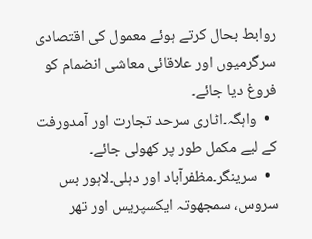روابط بحال کرتے ہوئے معمول کی اقتصادی سرگرمیوں اور علاقائی معاشی انضمام کو فروغ دیا جائے۔
  •  واہگہ۔اٹاری سرحد تجارت اور آمدورفت کے لیے مکمل طور پر کھولی جائے۔
  •  سرینگر۔مظفرآباد اور دہلی۔لاہور بس سروس، سمجھوتہ ایکسپریس اور تھر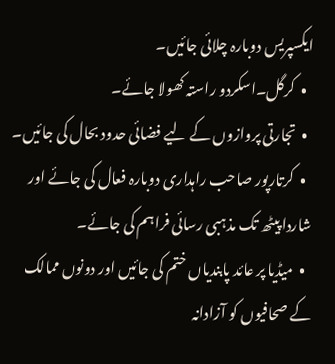ایکسپریس دوبارہ چلائی جائیں۔
  •  کرگل۔اسکردو راستہ کھولا جائے۔
  •  تجارتی پروازوں کے لیے فضائی حدود بحال کی جائیں۔
  •  کرتارپور صاحب راہداری دوبارہ فعال کی جائے اور شاردا پیٹھ تک مذہبی رسائی فراہم کی جائے۔
  •  میڈیا پر عائد پابندیاں ختم کی جائیں اور دونوں ممالک کے صحافیوں کو آزادانہ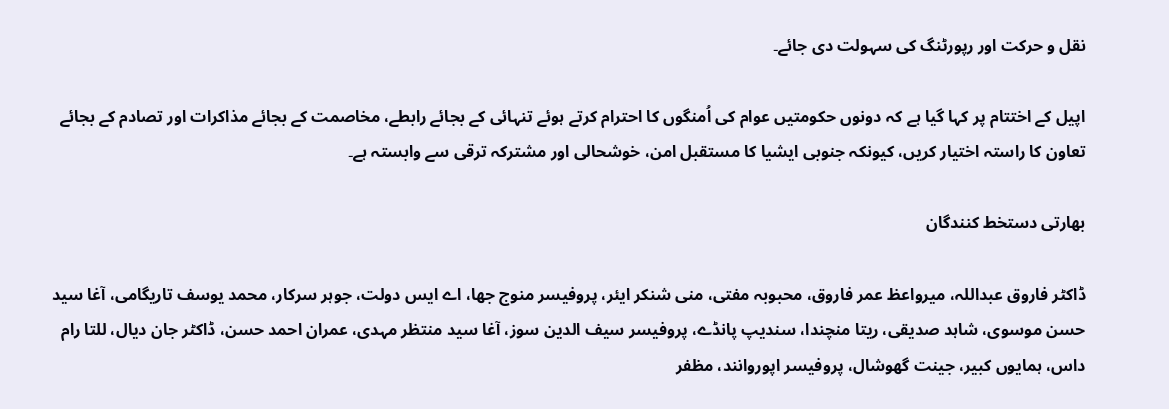نقل و حرکت اور رپورٹنگ کی سہولت دی جائے۔

اپیل کے اختتام پر کہا گیا ہے کہ دونوں حکومتیں عوام کی اُمنگوں کا احترام کرتے ہوئے تنہائی کے بجائے رابطے، مخاصمت کے بجائے مذاکرات اور تصادم کے بجائے تعاون کا راستہ اختیار کریں، کیونکہ جنوبی ایشیا کا مستقبل امن، خوشحالی اور مشترکہ ترقی سے وابستہ ہے۔

بھارتی دستخط کنندگان

ڈاکٹر فاروق عبداللہ، میرواعظ عمر فاروق، محبوبہ مفتی، منی شنکر ایئر، پروفیسر منوج جھا، اے ایس دولت، جوہر سرکار، محمد یوسف تاریگامی، آغا سید حسن موسوی، شاہد صدیقی، ریتا منچندا، سندیپ پانڈے، پروفیسر سیف الدین سوز، آغا سید منتظر مہدی، عمران احمد حسن، ڈاکٹر جان دیال، للتا رام داس، ہمایوں کبیر، جینت گھوشال، پروفیسر اپوروانند، مظفر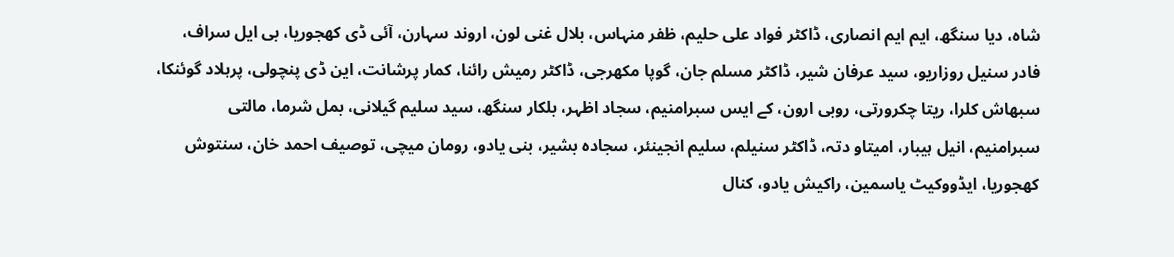شاہ، دیا سنگھ، ایم ایم انصاری، ڈاکٹر فواد علی حلیم، ظفر منہاس، بلال غنی لون، اروند سہارن، آئی ڈی کھجوریا، بی ایل سراف، فادر سنیل روزاریو، سید عرفان شیر، ڈاکٹر مسلم جان، گوپا مکھرجی، ڈاکٹر رمیش رائنا، کمار پرشانت، این ڈی پنچولی، پرہلاد گوئنکا، سبھاش کلرا، ریتا چکرورتی، روبی ارون، کے ایس سبرامنیم، سجاد اظہر، بلکار سنگھ، سید سلیم گیلانی، بمل شرما، مالتی سبرامنیم، انیل ہیبار، امیتاو دتہ، ڈاکٹر سنیلم، سلیم انجینئر، سجادہ بشیر، بنی یادو، رومان میچی، توصیف احمد خان، سنتوش کھجوریا، ایڈووکیٹ یاسمین، راکیش یادو، کنال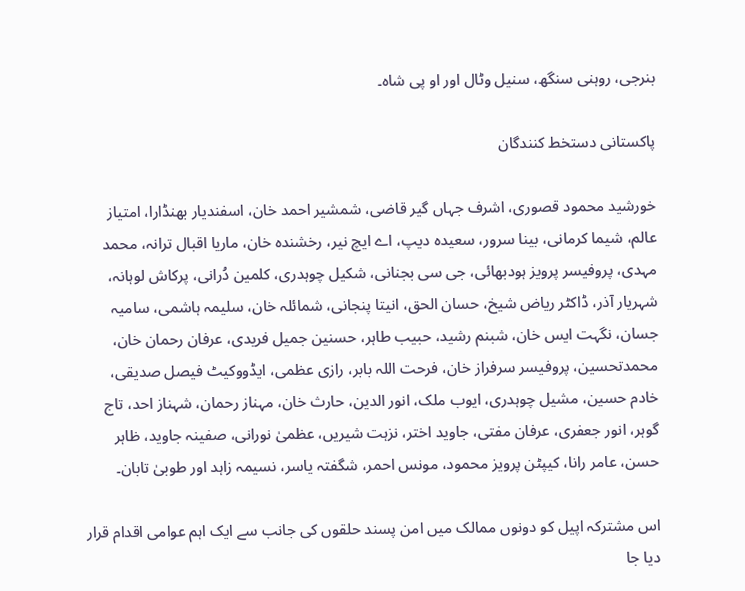بنرجی، روہنی سنگھ، سنیل وٹال اور او پی شاہ۔

پاکستانی دستخط کنندگان

خورشید محمود قصوری، اشرف جہاں گیر قاضی، شمشیر احمد خان، اسفندیار بھنڈارا، امتیاز عالم، شیما کرمانی، بینا سرور، سعیدہ دیپ، اے ایچ نیر، رخشندہ خان، ماریا اقبال ترانہ، محمد مہدی، پروفیسر پرویز ہودبھائی، جی سی بجنانی، شکیل چوہدری، کلمین دُرانی، پرکاش لوہانہ، شہریار آذر، ڈاکٹر ریاض شیخ، حسان الحق، انیتا پنجانی، شمائلہ خان، سلیمہ ہاشمی، سامیہ جسان، نگہت ایس خان، شبنم رشید، حبیب طاہر، حسنین جمیل فریدی، عرفان رحمان خان، محمدتحسین، پروفیسر سرفراز خان، فرحت اللہ بابر، رازی عظمی، ایڈووکیٹ فیصل صدیقی، خادم حسین، مشیل چوہدری، ایوب ملک، انور الدین، حارث خان، مہناز رحمان، شہناز احد، تاج گوہر، انور جعفری، عرفان مفتی، جاوید اختر، نزہت شیریں، عظمیٰ نورانی، صفینہ جاوید، ظاہر حسن، عامر رانا، کیپٹن پرویز محمود، مونس احمر، شگفتہ یاسر، نسیمہ زاہد اور طوبیٰ تابان۔

اس مشترکہ اپیل کو دونوں ممالک میں امن پسند حلقوں کی جانب سے ایک اہم عوامی اقدام قرار دیا جا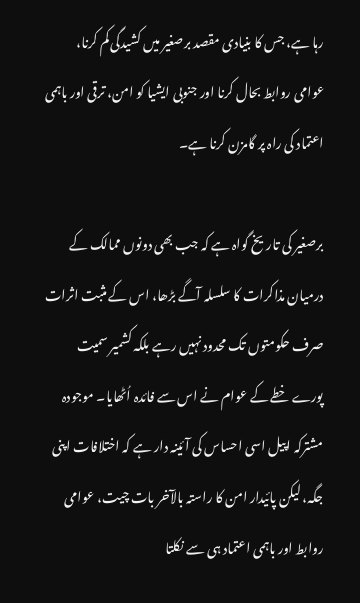رہا ہے، جس کا بنیادی مقصد برصغیر میں کشیدگی کم کرنا، عوامی روابط بحال کرنا اور جنوبی ایشیا کو امن، ترقی اور باہمی اعتماد کی راہ پر گامزن کرنا ہے۔

برصغیر کی تاریخ گواہ ہے کہ جب بھی دونوں ممالک کے درمیان مذاکرات کا سلسلہ آگے بڑھا، اس کے مثبت اثرات صرف حکومتوں تک محدود نہیں رہے بلکہ کشمیر سمیت پورے خطے کے عوام نے اس سے فائدہ اُٹھایا۔ موجودہ مشترکہ اپیل اسی احساس کی آئینہ دار ہے کہ اختلافات اپنی جگہ، لیکن پائیدار امن کا راستہ بالآخر بات چیت، عوامی روابط اور باہمی اعتماد ہی سے نکلتا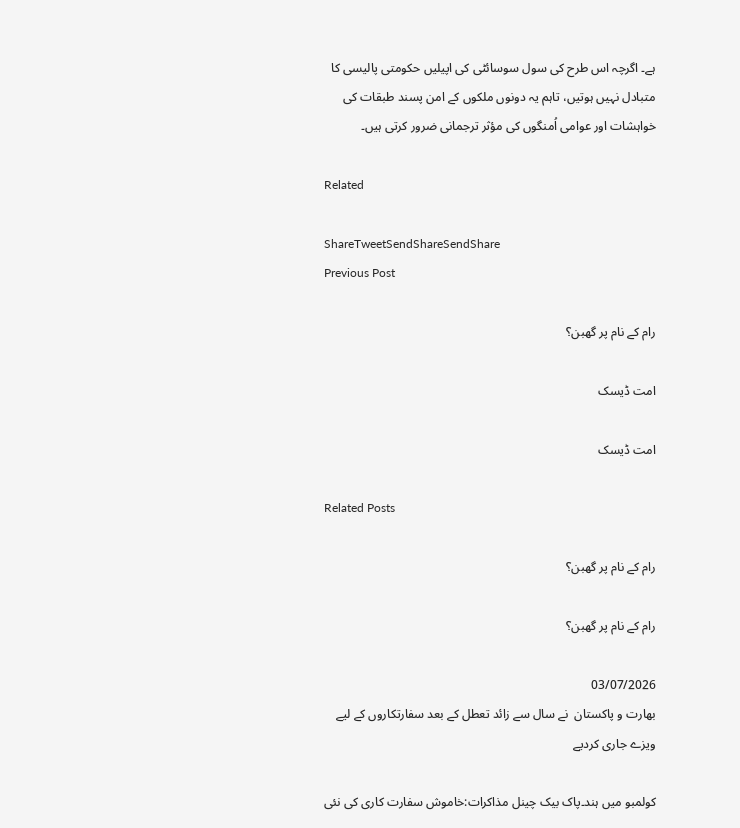ہے۔ اگرچہ اس طرح کی سول سوسائٹی کی اپیلیں حکومتی پالیسی کا متبادل نہیں ہوتیں، تاہم یہ دونوں ملکوں کے امن پسند طبقات کی خواہشات اور عوامی اُمنگوں کی مؤثر ترجمانی ضرور کرتی ہیں۔

Related

ShareTweetSendShareSendShare
Previous Post

رام کے نام پر گھبن؟

امت ڈیسک

امت ڈیسک

Related Posts

رام کے نام پر گھبن؟

رام کے نام پر گھبن؟

03/07/2026
بھارت و پاکستان  نے سال سے زائد تعطل کے بعد سفارتکاروں کے لیے ویزے جاری کردیے

کولمبو میں ہند۔پاک بیک چینل مذاکرات:خاموش سفارت کاری کی نئی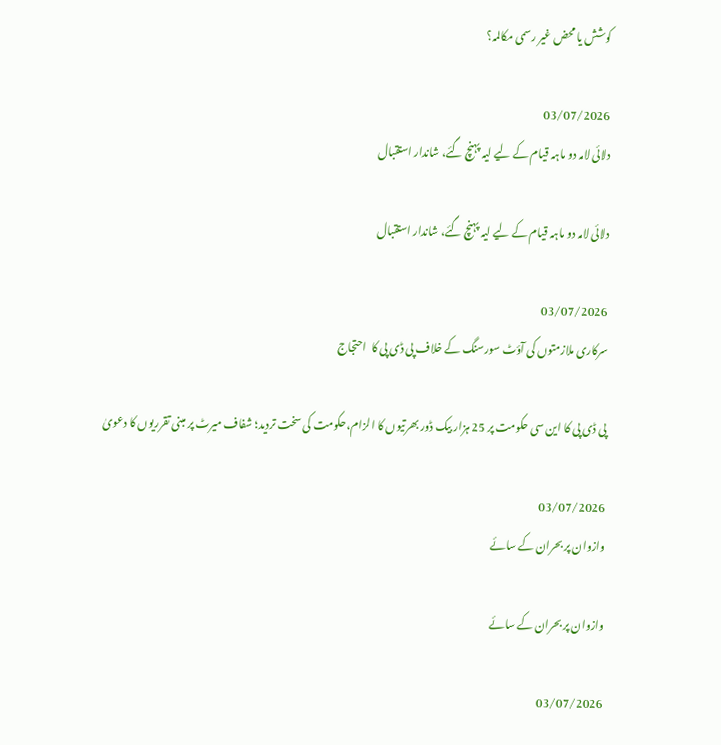کوشش یا محض غیر رسمی مکالمہ؟

03/07/2026
دلائی لامہ دو ماہہ قیام کے لیے لیہ پہنچ گئے، شاندار استقبال

دلائی لامہ دو ماہہ قیام کے لیے لیہ پہنچ گئے، شاندار استقبال

03/07/2026
سرکاری ملازمتوں کی آؤٹ سورسنگ کے خلاف پی ڈی پی کا  احتجاج

پی ڈی پی کا این سی حکومت پر 25 ہزار بیک ڈور بھرتیوں کا الزام،حکومت کی سخت تردید؛ شفاف میرٹ پر مبنی تقرریوں کا دعویٰ

03/07/2026
وازوان پر بحران کے سائے

وازوان پر بحران کے سائے

03/07/2026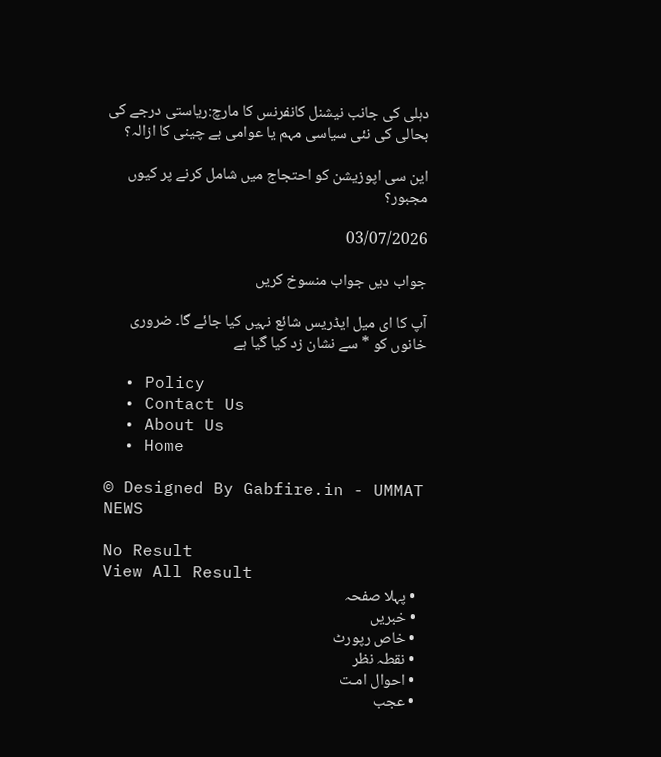دہلی کی جانب نیشنل کانفرنس کا مارچ:ریاستی درجے کی بحالی کی نئی سیاسی مہم یا عوامی بے چینی کا ازالہ؟

این سی اپوزیشن کو احتجاج میں شامل کرنے پر کیوں مجبور؟

03/07/2026

جواب دیں جواب منسوخ کریں

آپ کا ای میل ایڈریس شائع نہیں کیا جائے گا۔ ضروری خانوں کو * سے نشان زد کیا گیا ہے

  • Policy
  • Contact Us
  • About Us
  • Home

© Designed By Gabfire.in - UMMAT NEWS

No Result
View All Result
  • پہلا صفحہ
  • خبریں
  • خاص رپورٹ
  • نقطہ نظر
  • احوال امـت
  • عجب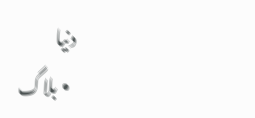دنیا
  • بلاگ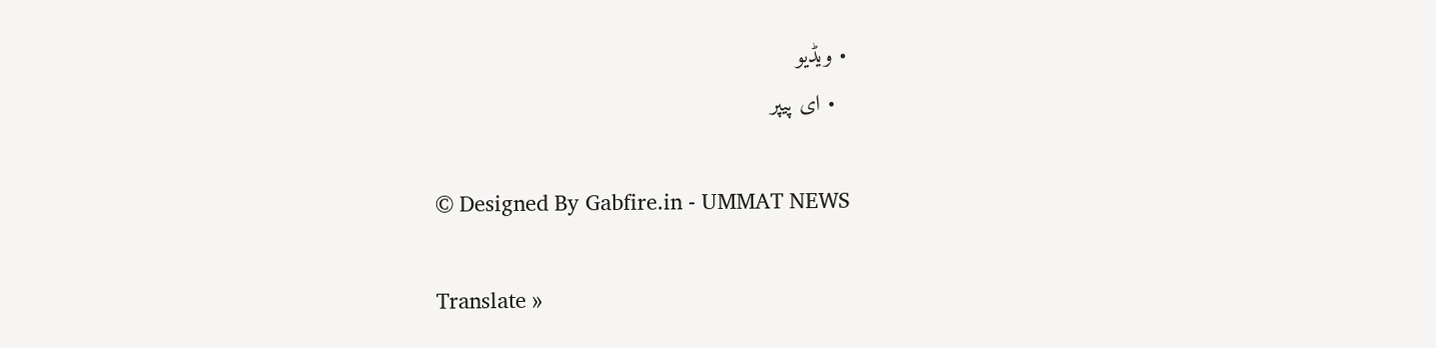• ویڈیو
  • ای پیپر

© Designed By Gabfire.in - UMMAT NEWS

Translate »